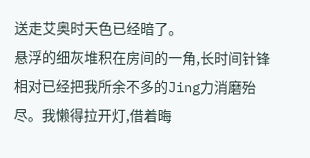送走艾奥时天色已经暗了。
悬浮的细灰堆积在房间的一角,长时间针锋相对已经把我所余不多的Jing力消磨殆尽。我懒得拉开灯,借着晦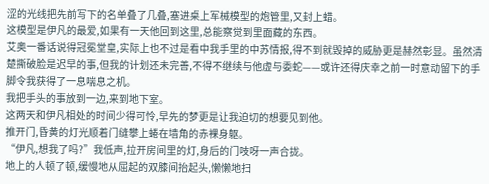涩的光线把先前写下的名单叠了几叠,塞进桌上军械模型的炮管里,又封上蜡。
这模型是伊凡的最爱,如果有一天他回到这里,总能察觉到里面藏的东西。
艾奥一番话说得冠冕堂皇,实际上也不过是看中我手里的中苏情报,得不到就毁掉的威胁更是赫然彰显。虽然清楚撕破脸是迟早的事,但我的计划还未完善,不得不继续与他虚与委蛇——或许还得庆幸之前一时意动留下的手脚令我获得了一息喘息之机。
我把手头的事放到一边,来到地下室。
这两天和伊凡相处的时间少得可怜,早先的梦更是让我迫切的想要见到他。
推开门,昏黄的灯光顺着门缝攀上蜷在墙角的赤裸身躯。
“伊凡,想我了吗?”我低声,拉开房间里的灯,身后的门吱呀一声合拢。
地上的人顿了顿,缓慢地从屈起的双膝间抬起头,懒懒地扫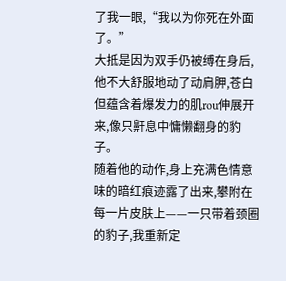了我一眼,“我以为你死在外面了。”
大抵是因为双手仍被缚在身后,他不大舒服地动了动肩胛,苍白但蕴含着爆发力的肌rou伸展开来,像只鼾息中慵懒翻身的豹子。
随着他的动作,身上充满色情意味的暗红痕迹露了出来,攀附在每一片皮肤上——一只带着颈圈的豹子,我重新定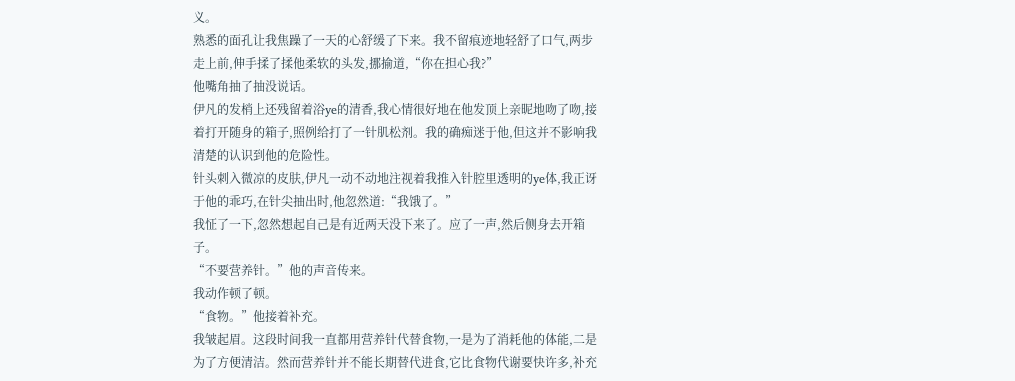义。
熟悉的面孔让我焦躁了一天的心舒缓了下来。我不留痕迹地轻舒了口气,两步走上前,伸手揉了揉他柔软的头发,挪揄道,“你在担心我?”
他嘴角抽了抽没说话。
伊凡的发梢上还残留着浴ye的清香,我心情很好地在他发顶上亲昵地吻了吻,接着打开随身的箱子,照例给打了一针肌松剂。我的确痴迷于他,但这并不影响我清楚的认识到他的危险性。
针头刺入微凉的皮肤,伊凡一动不动地注视着我推入针腔里透明的ye体,我正讶于他的乖巧,在针尖抽出时,他忽然道:“我饿了。”
我怔了一下,忽然想起自己是有近两天没下来了。应了一声,然后侧身去开箱子。
“不要营养针。”他的声音传来。
我动作顿了顿。
“食物。”他接着补充。
我皱起眉。这段时间我一直都用营养针代替食物,一是为了消耗他的体能,二是为了方便清洁。然而营养针并不能长期替代进食,它比食物代谢要快许多,补充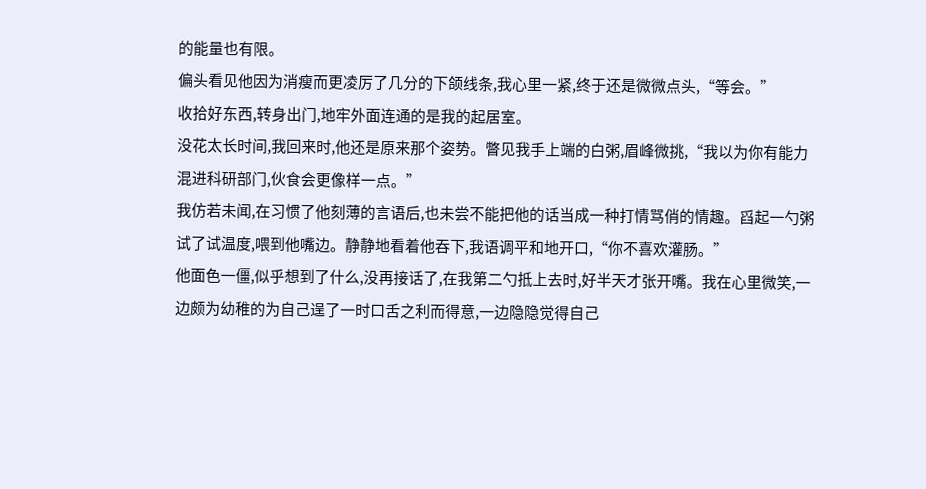的能量也有限。
偏头看见他因为消瘦而更凌厉了几分的下颌线条,我心里一紧,终于还是微微点头,“等会。”
收拾好东西,转身出门,地牢外面连通的是我的起居室。
没花太长时间,我回来时,他还是原来那个姿势。瞥见我手上端的白粥,眉峰微挑,“我以为你有能力混进科研部门,伙食会更像样一点。”
我仿若未闻,在习惯了他刻薄的言语后,也未尝不能把他的话当成一种打情骂俏的情趣。舀起一勺粥试了试温度,喂到他嘴边。静静地看着他吞下,我语调平和地开口,“你不喜欢灌肠。”
他面色一僵,似乎想到了什么,没再接话了,在我第二勺抵上去时,好半天才张开嘴。我在心里微笑,一边颇为幼稚的为自己逞了一时口舌之利而得意,一边隐隐觉得自己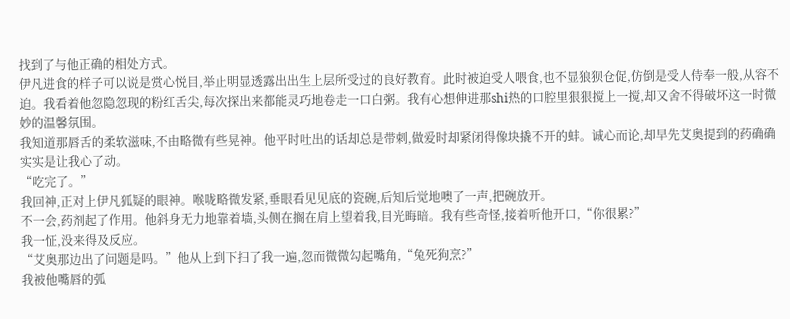找到了与他正确的相处方式。
伊凡进食的样子可以说是赏心悦目,举止明显透露出出生上层所受过的良好教育。此时被迫受人喂食,也不显狼狈仓促,仿倒是受人侍奉一般,从容不迫。我看着他忽隐忽现的粉红舌尖,每次探出来都能灵巧地卷走一口白粥。我有心想伸进那shi热的口腔里狠狠搅上一搅,却又舍不得破坏这一时微妙的温馨氛围。
我知道那唇舌的柔软滋味,不由略微有些晃神。他平时吐出的话却总是带刺,做爱时却紧闭得像块撬不开的蚌。诚心而论,却早先艾奥提到的药确确实实是让我心了动。
“吃完了。”
我回神,正对上伊凡狐疑的眼神。喉咙略微发紧,垂眼看见见底的瓷碗,后知后觉地噢了一声,把碗放开。
不一会,药剂起了作用。他斜身无力地靠着墙,头侧在搁在肩上望着我,目光晦暗。我有些奇怪,接着听他开口,“你很累?”
我一怔,没来得及反应。
“艾奥那边出了问题是吗。”他从上到下扫了我一遍,忽而微微勾起嘴角,“兔死狗烹?”
我被他嘴唇的弧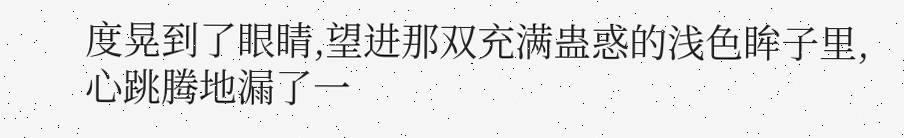度晃到了眼睛,望进那双充满蛊惑的浅色眸子里,心跳腾地漏了一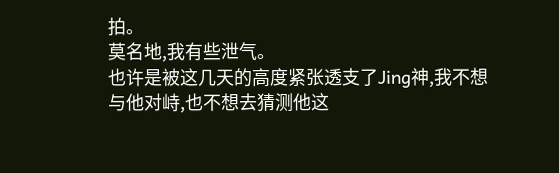拍。
莫名地,我有些泄气。
也许是被这几天的高度紧张透支了Jing神,我不想与他对峙,也不想去猜测他这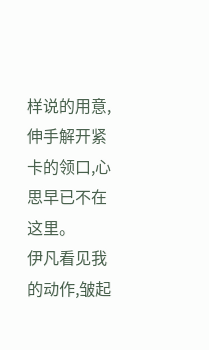样说的用意,伸手解开紧卡的领口,心思早已不在这里。
伊凡看见我的动作,皱起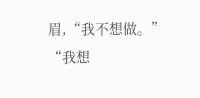眉,“我不想做。”
“我想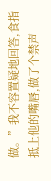做。”我不容置疑地回答,食指抵上他的嘴唇,做了个禁声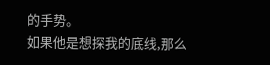的手势。
如果他是想探我的底线,那么